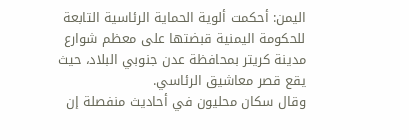اليمن: أحكمت ألوية الحماية الرئاسية التابعة للحكومة اليمنية قبضتها على معظم شوارع مدينة كريتر بمحافظة عدن جنوبي البلاد، حيث يقع قصر معاشيق الرئاسي.
وقال سكان محليون في أحاديث منفصلة إن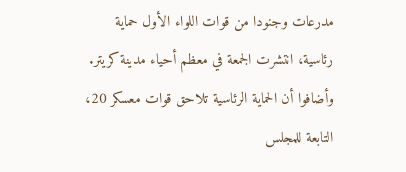مدرعات وجنودا من قوات اللواء الأول حماية رئاسية، انتشرت الجمعة في معظم أحياء مدينة كريتر.
وأضافوا أن الحماية الرئاسية تلاحق قوات معسكر 20، التابعة للمجلس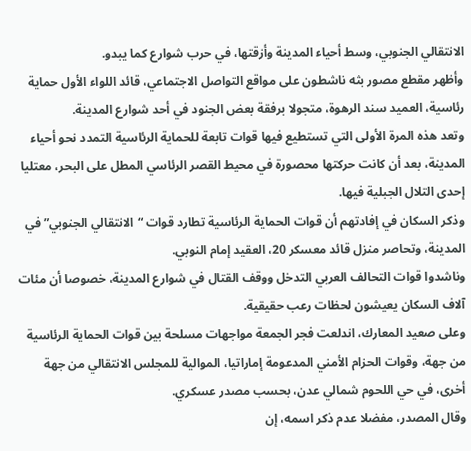الانتقالي الجنوبي، وسط أحياء المدينة وأزقتها، في حرب شوارع كما يبدو.
وأظهر مقطع مصور بثه ناشطون على مواقع التواصل الاجتماعي، قائد اللواء الأول حماية رئاسية، العميد سند الرهوة، متجولا برفقة بعض الجنود في أحد شوارع المدينة.
وتعد هذه المرة الأولى التي تستطيع فيها قوات تابعة للحماية الرئاسية التمدد نحو أحياء المدينة، بعد أن كانت حركتها محصورة في محيط القصر الرئاسي المطل على البحر، معتليا إحدى التلال الجبلية فيها.
وذكر السكان في إفادتهم أن قوات الحماية الرئاسية تطارد قوات “الانتقالي الجنوبي” في المدينة، وتحاصر منزل قائد معسكر 20، العقيد إمام النوبي.
وناشدوا قوات التحالف العربي التدخل ووقف القتال في شوارع المدينة، خصوصا أن مئات آلاف السكان يعيشون لحظات رعب حقيقية.
وعلى صعيد المعارك، اندلعت فجر الجمعة مواجهات مسلحة بين قوات الحماية الرئاسية من جهة، وقوات الحزام الأمني المدعومة إماراتيا، الموالية للمجلس الانتقالي من جهة أخرى، في حي اللحوم شمالي عدن، بحسب مصدر عسكري.
وقال المصدر، مفضلا عدم ذكر اسمه، إن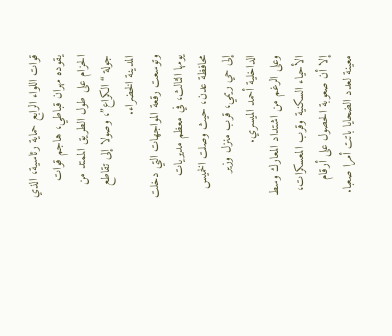قوات اللواء الرابع حماية رئاسية، الذي يقوده مهران قباطي، هاجم قوات الحزام على طول الطريق الممتد من جولة “الكراع”، وصولا إلى تقاطع المدينة الخضراء.
وتوسعت رقعة المواجهات التي دخلت يومها الثالث، في معظم مديريات محافظة عدن، حيث وصلت الخميس إلى حي ريمي، قرب منزل وزير الداخلية أحمد الميسري.
وعلى الرغم من اشتداد المعارك وسط الأحياء السكنية وقرب المعسكرات، إلا أن صعوبة الحصول على أرقام معينة لعدد الضحايا باتت أمرا صعبا.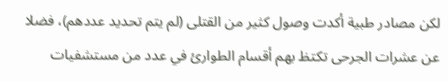لكن مصادر طبية أكدت وصول كثير من القتلى (لم يتم تحديد عددهم)، فضلا عن عشرات الجرحى تكتظ بهم أقسام الطوارئ في عدد من مستشفيات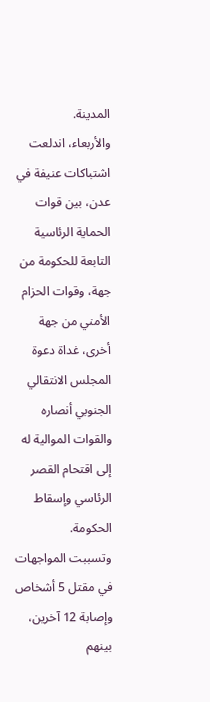المدينة.
والأربعاء، اندلعت اشتباكات عنيفة في عدن، بين قوات الحماية الرئاسية التابعة للحكومة من جهة، وقوات الحزام الأمني من جهة أخرى، غداة دعوة المجلس الانتقالي الجنوبي أنصاره والقوات الموالية له إلى اقتحام القصر الرئاسي وإسقاط الحكومة.
وتسببت المواجهات في مقتل 5 أشخاص وإصابة 12 آخرين، بينهم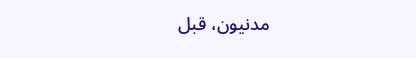مدنيون، قبل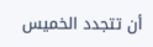أن تتجدد الخميس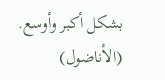بشكل أكبر وأوسع.
(الأناضول)